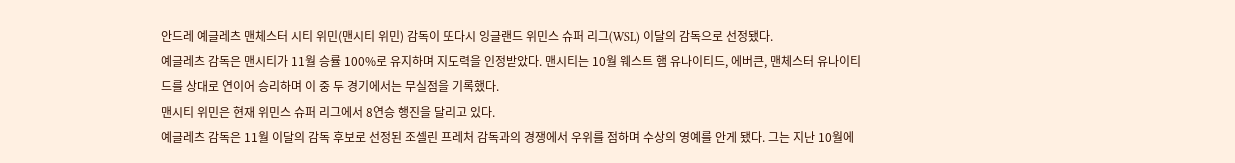안드레 예글레츠 맨체스터 시티 위민(맨시티 위민) 감독이 또다시 잉글랜드 위민스 슈퍼 리그(WSL) 이달의 감독으로 선정됐다.
예글레츠 감독은 맨시티가 11월 승률 100%로 유지하며 지도력을 인정받았다. 맨시티는 10월 웨스트 햄 유나이티드, 에버큰, 맨체스터 유나이티드를 상대로 연이어 승리하며 이 중 두 경기에서는 무실점을 기록했다.
맨시티 위민은 현재 위민스 슈퍼 리그에서 8연승 행진을 달리고 있다.
예글레츠 감독은 11월 이달의 감독 후보로 선정된 조셀린 프레처 감독과의 경쟁에서 우위를 점하며 수상의 영예를 안게 됐다. 그는 지난 10월에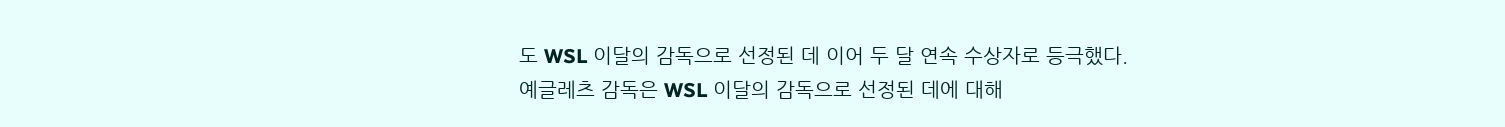도 WSL 이달의 감독으로 선정된 데 이어 두 달 연속 수상자로 등극했다.
예글레츠 감독은 WSL 이달의 감독으로 선정된 데에 대해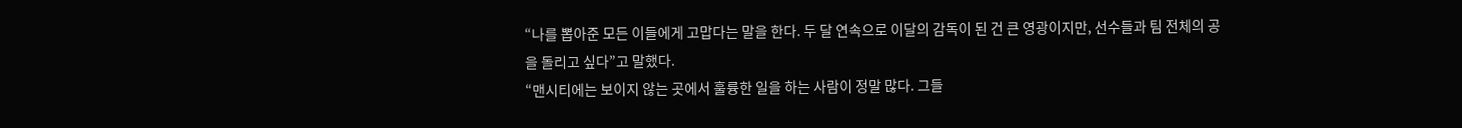“나를 뽑아준 모든 이들에게 고맙다는 말을 한다. 두 달 연속으로 이달의 감독이 된 건 큰 영광이지만, 선수들과 팀 전체의 공을 돌리고 싶다”고 말했다.
“맨시티에는 보이지 않는 곳에서 훌륭한 일을 하는 사람이 정말 많다. 그들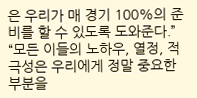은 우리가 매 경기 100%의 준비를 할 수 있도록 도와준다.”
“모든 이들의 노하우, 열정, 적극성은 우리에게 정말 중요한 부분을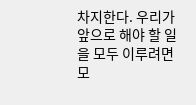차지한다. 우리가 앞으로 해야 할 일을 모두 이루려면 모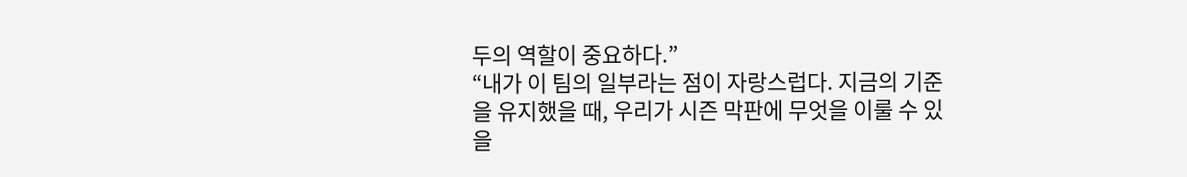두의 역할이 중요하다.”
“내가 이 팀의 일부라는 점이 자랑스럽다. 지금의 기준을 유지했을 때, 우리가 시즌 막판에 무엇을 이룰 수 있을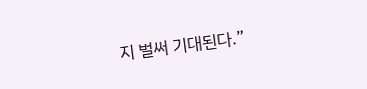지 벌써 기대된다.”